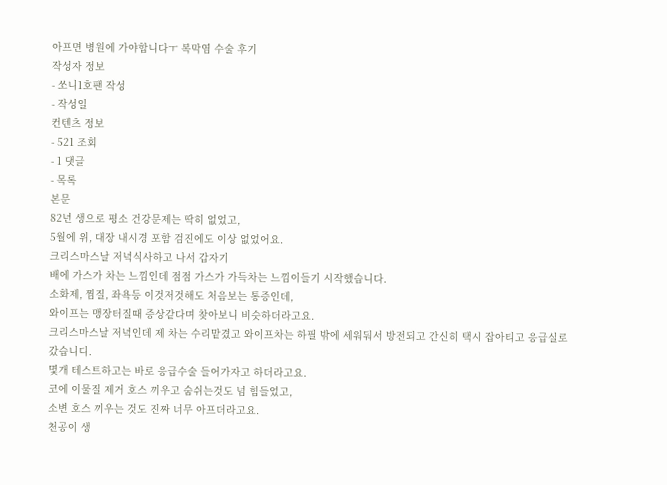아프면 병원에 가야합니다ㅜ 복막염 수술 후기
작성자 정보
- 쏘니1호팬 작성
- 작성일
컨텐츠 정보
- 521 조회
- 1 댓글
- 목록
본문
82년 생으로 평소 건강문제는 딱히 없었고,
5월에 위, 대장 내시경 포함 검진에도 이상 없었어요.
크리스마스날 저녁식사하고 나서 갑자기
배에 가스가 차는 느낌인데 점점 가스가 가득차는 느낌이들기 시작했습니다.
소화제, 찜질, 좌욕등 이것저것해도 처음보는 통증인데,
와이프는 맹장터질때 증상같다며 찾아보니 비슷하더라고요.
크리스마스날 저녁인데 제 차는 수리맡겼고 와이프차는 하필 밖에 세워둬서 방전되고 간신히 택시 잡아티고 응급실로 갔습니디.
몇개 테스트하고는 바로 응급수술 들어가자고 하더라고요.
코에 이물질 제거 호스 끼우고 숨쉬는것도 넘 힘들었고,
소변 호스 끼우는 것도 진짜 너무 아프더라고요.
천공이 생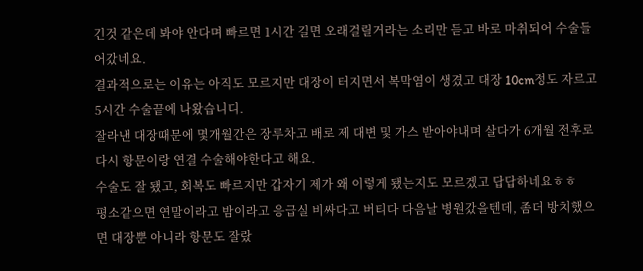긴것 같은데 봐야 안다며 빠르면 1시간 길면 오래걸릴거라는 소리만 듣고 바로 마취되어 수술들어갔네요.
결과적으로는 이유는 아직도 모르지만 대장이 터지면서 복막염이 생겼고 대장 10cm정도 자르고 5시간 수술끝에 나왔습니디.
잘라낸 대장때문에 몇개월간은 장루차고 배로 제 대변 및 가스 받아야내며 살다가 6개월 전후로 다시 항문이랑 연결 수술해야한다고 해요.
수술도 잘 됐고, 회복도 빠르지만 갑자기 제가 왜 이렇게 됐는지도 모르겠고 답답하네요ㅎㅎ
평소같으면 연말이라고 밤이라고 응급실 비싸다고 버티다 다음날 병원갔을텐데, 좀더 방치했으면 대장뿐 아니라 항문도 잘랐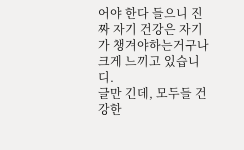어야 한다 들으니 진짜 자기 건강은 자기가 챙겨야하는거구나 크게 느끼고 있습니디.
글만 긴데, 모두들 건강한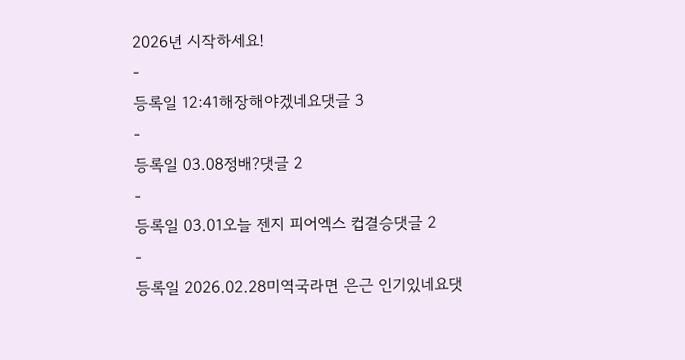2026년 시작하세요!
-
등록일 12:41해장해야겠네요댓글 3
-
등록일 03.08정배?댓글 2
-
등록일 03.01오늘 젠지 피어엑스 컵결승댓글 2
-
등록일 2026.02.28미역국라면 은근 인기있네요댓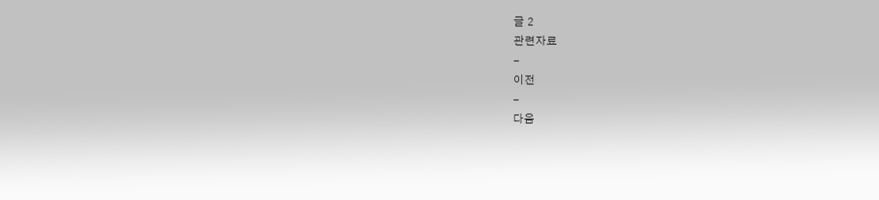글 2
관련자료
-
이전
-
다음